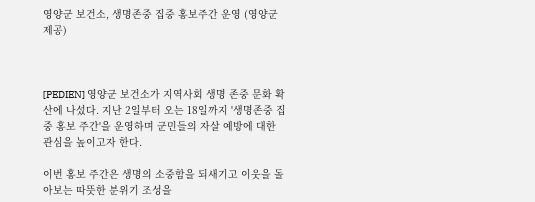영양군 보건소, 생명존중 집중 홍보주간 운영 (영양군 제공)



[PEDIEN] 영양군 보건소가 지역사회 생명 존중 문화 확산에 나섰다. 지난 2일부터 오는 18일까지 '생명존중 집중 홍보 주간'을 운영하며 군민들의 자살 예방에 대한 관심을 높이고자 한다.

이번 홍보 주간은 생명의 소중함을 되새기고 이웃을 돌아보는 따뜻한 분위기 조성을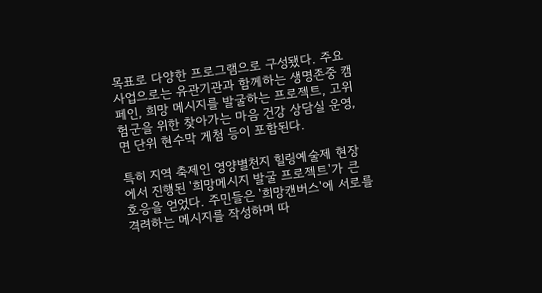목표로 다양한 프로그램으로 구성됐다. 주요 사업으로는 유관기관과 함께하는 생명존중 캠페인, 희망 메시지를 발굴하는 프로젝트, 고위험군을 위한 찾아가는 마음 건강 상담실 운영, 면 단위 현수막 게첨 등이 포함된다.

특히 지역 축제인 영양별천지 힐링예술제 현장에서 진행된 '희망메시지 발굴 프로젝트'가 큰 호응을 얻었다. 주민들은 '희망캔버스'에 서로를 격려하는 메시지를 작성하며 따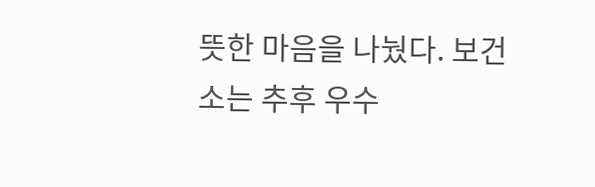뜻한 마음을 나눴다. 보건소는 추후 우수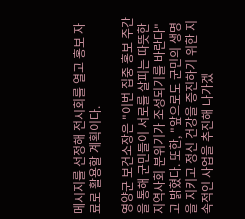메시지를 선정해 전시회를 열고 홍보 자료로 활용할 계획이다.

영양군 보건소장은 "이번 집중 홍보 주간을 통해 군민들이 서로를 살피는 따뜻한 지역사회 분위기가 조성되기를 바란다"고 밝혔다. 또한, "앞으로도 군민의 생명을 지키고 정신 건강을 증진하기 위한 지속적인 사업을 추진해 나가겠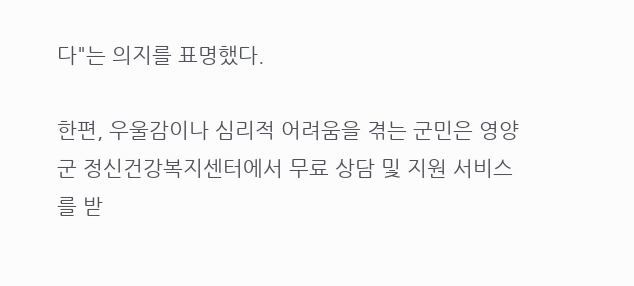다"는 의지를 표명했다.

한편, 우울감이나 심리적 어려움을 겪는 군민은 영양군 정신건강복지센터에서 무료 상담 및 지원 서비스를 받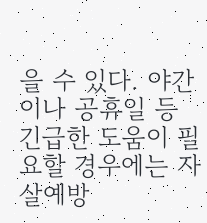을 수 있다. 야간이나 공휴일 등 긴급한 도움이 필요할 경우에는 자살예방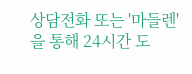상담전화 또는 '마들렌'을 통해 24시간 도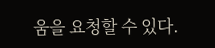움을 요청할 수 있다.